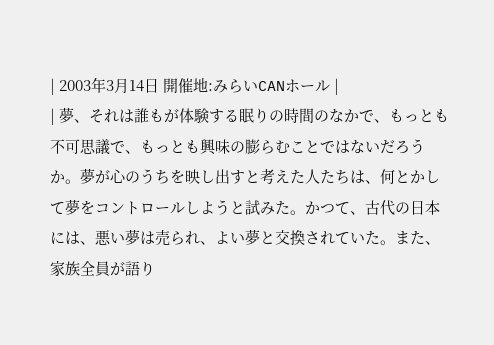| 2003年3月14日 開催地:みらいCANホール |
| 夢、それは誰もが体験する眠りの時間のなかで、もっとも不可思議で、もっとも興味の膨らむことではないだろうか。夢が心のうちを映し出すと考えた人たちは、何とかして夢をコントロールしようと試みた。かつて、古代の日本には、悪い夢は売られ、よい夢と交換されていた。また、家族全員が語り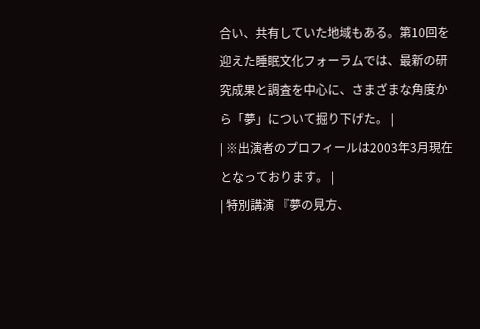合い、共有していた地域もある。第10回を迎えた睡眠文化フォーラムでは、最新の研究成果と調査を中心に、さまざまな角度から「夢」について掘り下げた。 |
| ※出演者のプロフィールは2003年3月現在となっております。 |
| 特別講演 『夢の見方、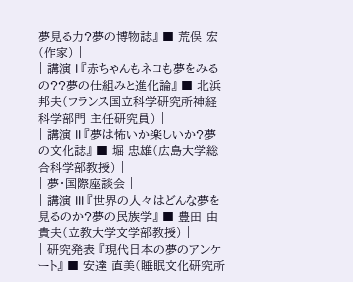夢見る力?夢の博物誌』 ■ 荒俣 宏(作家) |
| 講演 I 『赤ちゃんもネコも夢をみるの??夢の仕組みと進化論』 ■ 北浜 邦夫(フランス国立科学研究所神経科学部門 主任研究員) |
| 講演 II 『夢は怖いか楽しいか?夢の文化誌』 ■ 堀 忠雄(広島大学総合科学部教授) |
| 夢・国際座談会 |
| 講演 III 『世界の人々はどんな夢を見るのか?夢の民族学』 ■ 豊田 由貴夫(立教大学文学部教授) |
| 研究発表 『現代日本の夢のアンケート』 ■ 安達 直美(睡眠文化研究所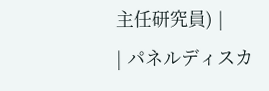主任研究員) |
| パネルディスカ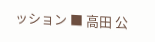ッション ■ 高田 公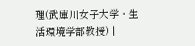理(武庫川女子大学・生活環境学部教授) |